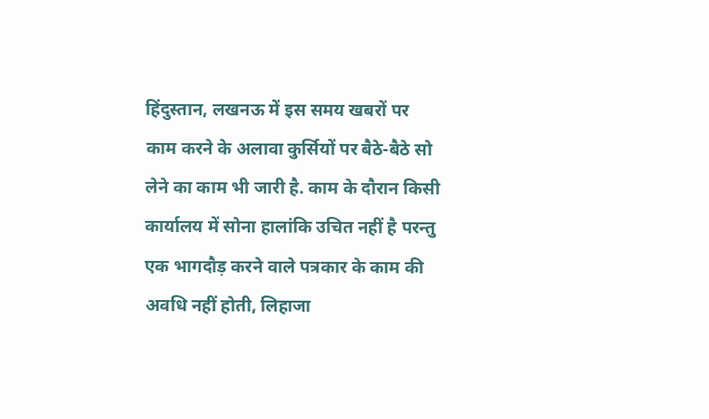हिंदुस्तान, लखनऊ में इस समय खबरों पर काम करने के अलावा कुर्सियों पर बैठे-बैठे सो लेने का काम भी जारी है. काम के दौरान किसी कार्यालय में सोना हालांकि उचित नहीं है परन्तु एक भागदौड़ करने वाले पत्रकार के काम की अवधि नहीं होती, लिहाजा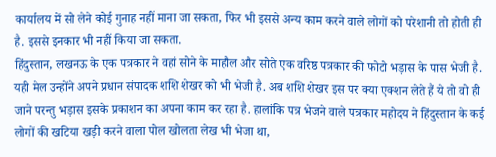कार्यालय में सो लेने कोई गुनाह नहीं माना जा सकता, फिर भी इससे अन्य काम करने वाले लोगों को परेशानी तो होती ही है. इससे इनकार भी नहीं किया जा सकता.
हिंदुस्तान, लखनऊ के एक पत्रकार ने वहां सोने के माहौल और सोते एक वरिष्ठ पत्रकार की फोटो भड़ास के पास भेजी है. यही मेल उन्होंने अपने प्रधान संपादक शशि शेखर को भी भेजी है. अब शशि शेखर इस पर क्या एक्शन लेते हैं ये तो वो ही जाने परन्तु भड़ास इसके प्रकाशन का अपना काम कर रहा है. हालांकि पत्र भेजने वाले पत्रकार महोदय ने हिंदुस्तान के कई लोगों की खटिया खड़ी करने वाला पोल खोलता लेख भी भेजा था,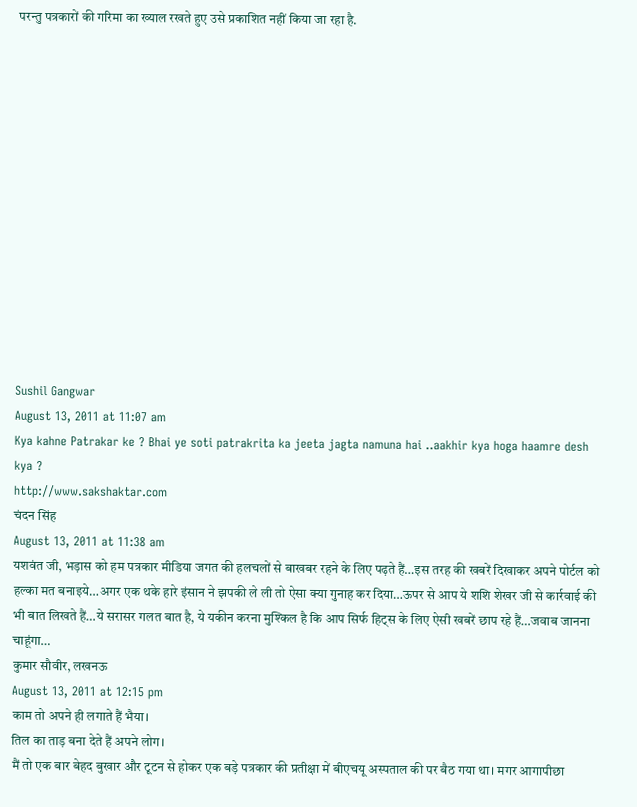परन्तु पत्रकारों की गरिमा का ख्याल रखते हुए उसे प्रकाशित नहीं किया जा रहा है.














Sushil Gangwar
August 13, 2011 at 11:07 am
Kya kahne Patrakar ke ? Bhai ye soti patrakrita ka jeeta jagta namuna hai ..aakhir kya hoga haamre desh kya ?
http://www.sakshaktar.com
चंदन सिंह
August 13, 2011 at 11:38 am
यशवंत जी, भड़ास को हम पत्रकार मीडिया जगत की हलचलों से बाखबर रहने के लिए पढ़ते हैं…इस तरह की खबरें दिखाकर अपने पोर्टल को हल्का मत बनाइये…अगर एक थके हारे इंसान ने झपकी ले ली तो ऐसा क्या गुनाह कर दिया…ऊपर से आप ये शशि शेखर जी से कार्रवाई की भी बात लिखते हैं…ये सरासर गलत बात है, ये यकीन करना मुश्किल है कि आप सिर्फ हिट्स के लिए ऐसी खबरें छाप रहे हैं…जवाब जानना चाहूंगा…
कुमार सौवीर, लखनऊ
August 13, 2011 at 12:15 pm
काम तो अपने ही लगाते हैं भैया।
तिल का ताड़ बना देते हैं अपने लोग।
मैं तो एक बार बेहद बुखार और टूटन से होकर एक बड़े पत्रकार की प्रतीक्षा में बीएचयू अस्पताल की पर बैठ गया था। मगर आगापीछा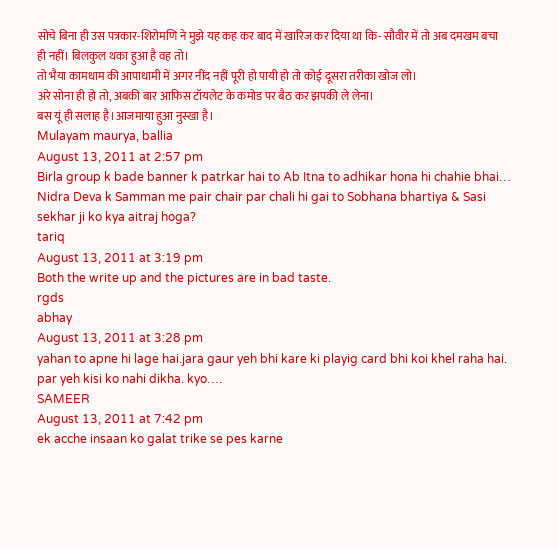सोचे बिना ही उस पत्रकार-शिरोमणि ने मुझे यह कह कर बाद में खारिज कर दिया था कि- सौवीर में तो अब दमखम बचा ही नहीं। बिलकुल थका हुआ है वह तो।
तो भैया कामधाम की आपाधामी में अगर नींद नहीं पूरी हो पायी हो तो कोई दूसरा तरीका खोज लो।
अरे सोना ही हो तो, अबकी बार आफिस टॉयलेट के कमोड पर बैठ कर झपकी ले लेना।
बस यूं ही सलाह है।आजमाया हुआ नुस्खा है।
Mulayam maurya, ballia
August 13, 2011 at 2:57 pm
Birla group k bade banner k patrkar hai to Ab Itna to adhikar hona hi chahie bhai… Nidra Deva k Samman me pair chair par chali hi gai to Sobhana bhartiya & Sasi sekhar ji ko kya aitraj hoga?
tariq
August 13, 2011 at 3:19 pm
Both the write up and the pictures are in bad taste.
rgds
abhay
August 13, 2011 at 3:28 pm
yahan to apne hi lage hai.jara gaur yeh bhi kare ki playig card bhi koi khel raha hai. par yeh kisi ko nahi dikha. kyo….
SAMEER
August 13, 2011 at 7:42 pm
ek acche insaan ko galat trike se pes karne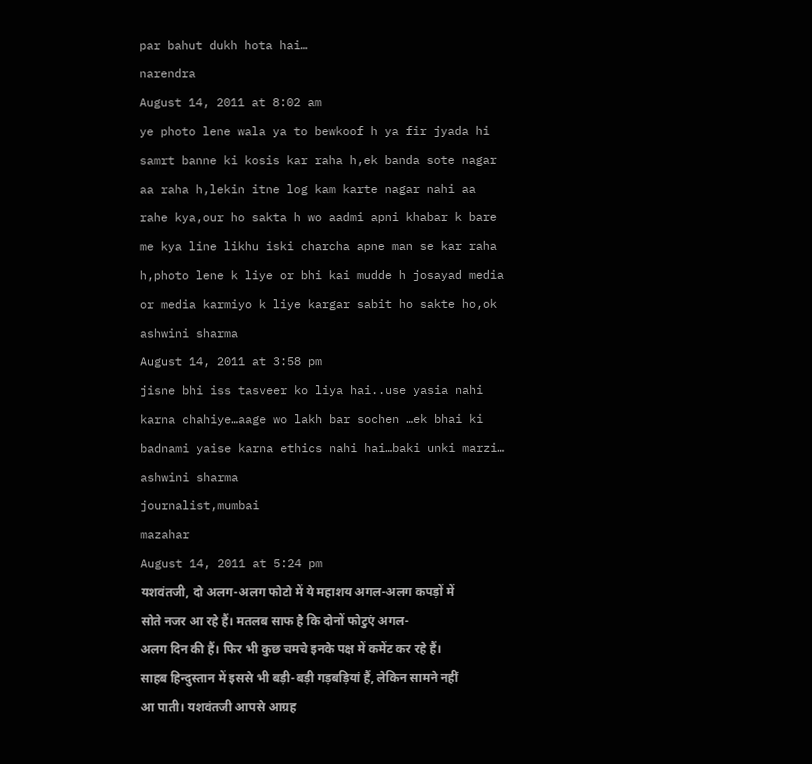par bahut dukh hota hai…
narendra
August 14, 2011 at 8:02 am
ye photo lene wala ya to bewkoof h ya fir jyada hi samrt banne ki kosis kar raha h,ek banda sote nagar aa raha h,lekin itne log kam karte nagar nahi aa rahe kya,our ho sakta h wo aadmi apni khabar k bare me kya line likhu iski charcha apne man se kar raha h,photo lene k liye or bhi kai mudde h josayad media or media karmiyo k liye kargar sabit ho sakte ho,ok
ashwini sharma
August 14, 2011 at 3:58 pm
jisne bhi iss tasveer ko liya hai..use yasia nahi karna chahiye…aage wo lakh bar sochen …ek bhai ki badnami yaise karna ethics nahi hai…baki unki marzi…
ashwini sharma
journalist,mumbai
mazahar
August 14, 2011 at 5:24 pm
यशवंतजी, दो अलग-अलग फोटो में ये महाशय अगल-अलग कपड़ों में सोते नजर आ रहे हैं। मतलब साफ है कि दोनों फोटुएं अगल-
अलग दिन की हैं। फिर भी कुछ चमचे इनके पक्ष में कमेंट कर रहे हैं। साहब हिन्दुस्तान में इससे भी बड़ी-बड़ी गड़बड़ियां हैं, लेकिन सामने नहीं आ पाती। यशवंतजी आपसे आग्रह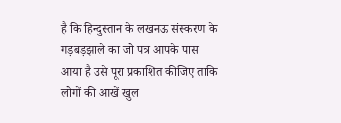है कि हिन्दुस्तान के लखनऊ संस्करण के गड़बड़झाले का जो पत्र आपके पास आया है उसे पूरा प्रकाशित कीजिए ताकि लोगों की आखें खुल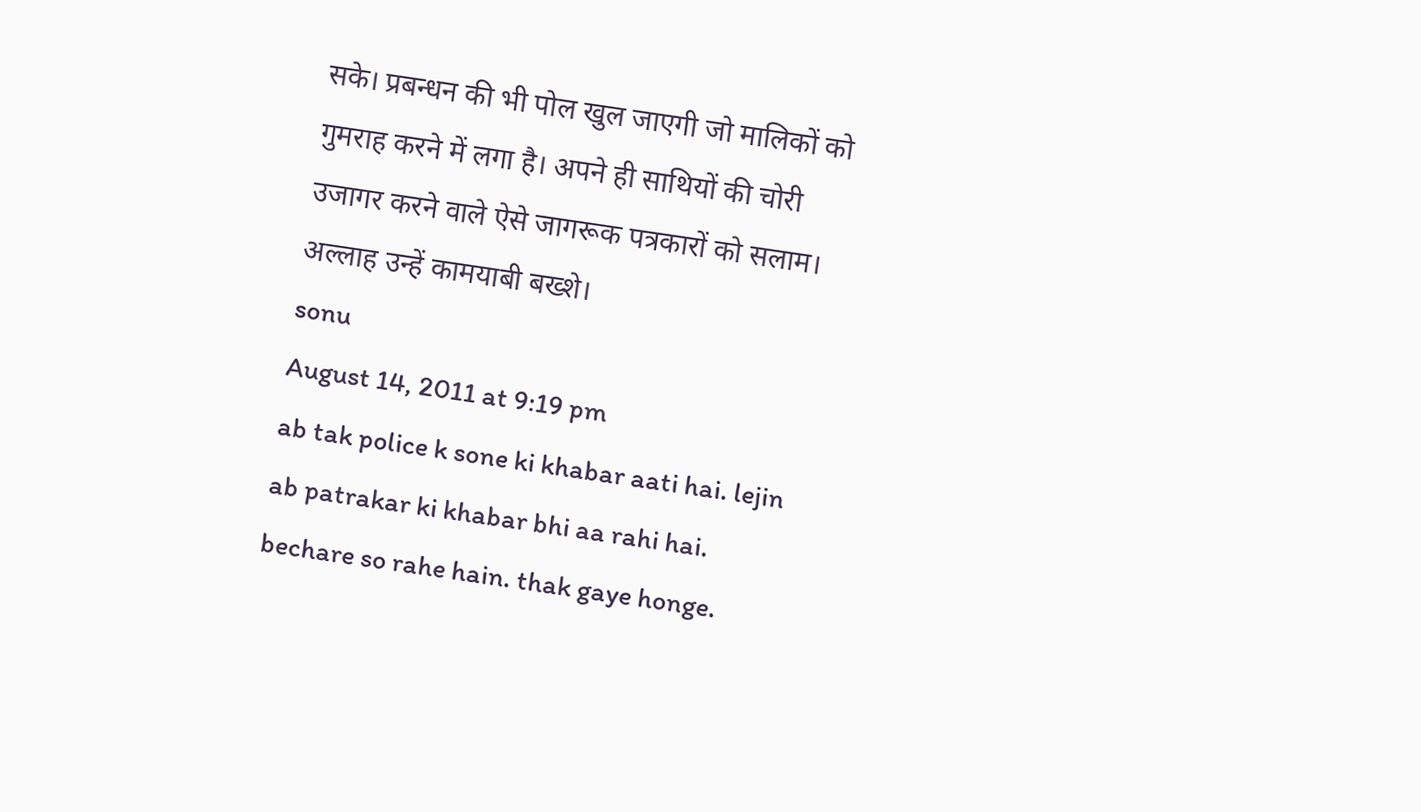सके। प्रबन्धन की भी पोल खुल जाएगी जो मालिकों को गुमराह करने में लगा है। अपने ही साथियों की चोरी उजागर करने वाले ऐसे जागरूक पत्रकारों को सलाम। अल्लाह उन्हें कामयाबी बख्शे।
sonu
August 14, 2011 at 9:19 pm
ab tak police k sone ki khabar aati hai. lejin ab patrakar ki khabar bhi aa rahi hai. bechare so rahe hain. thak gaye honge.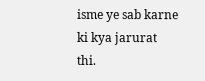isme ye sab karne ki kya jarurat thi.